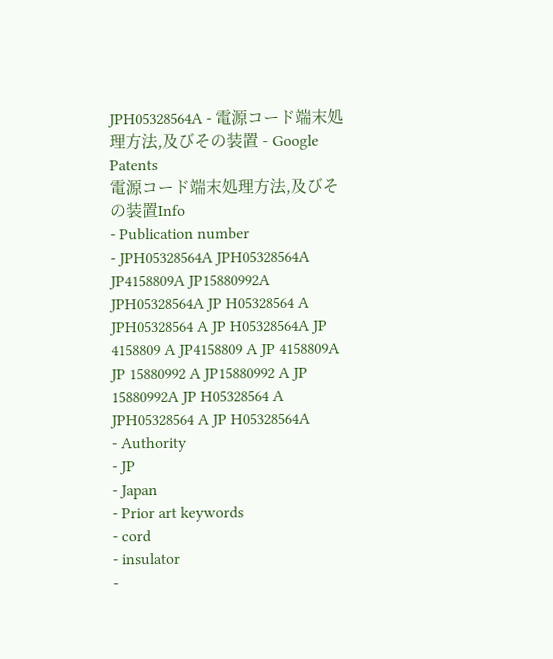JPH05328564A - 電源コード端末処理方法,及びその装置 - Google Patents
電源コード端末処理方法,及びその装置Info
- Publication number
- JPH05328564A JPH05328564A JP4158809A JP15880992A JPH05328564A JP H05328564 A JPH05328564 A JP H05328564A JP 4158809 A JP4158809 A JP 4158809A JP 15880992 A JP15880992 A JP 15880992A JP H05328564 A JPH05328564 A JP H05328564A
- Authority
- JP
- Japan
- Prior art keywords
- cord
- insulator
-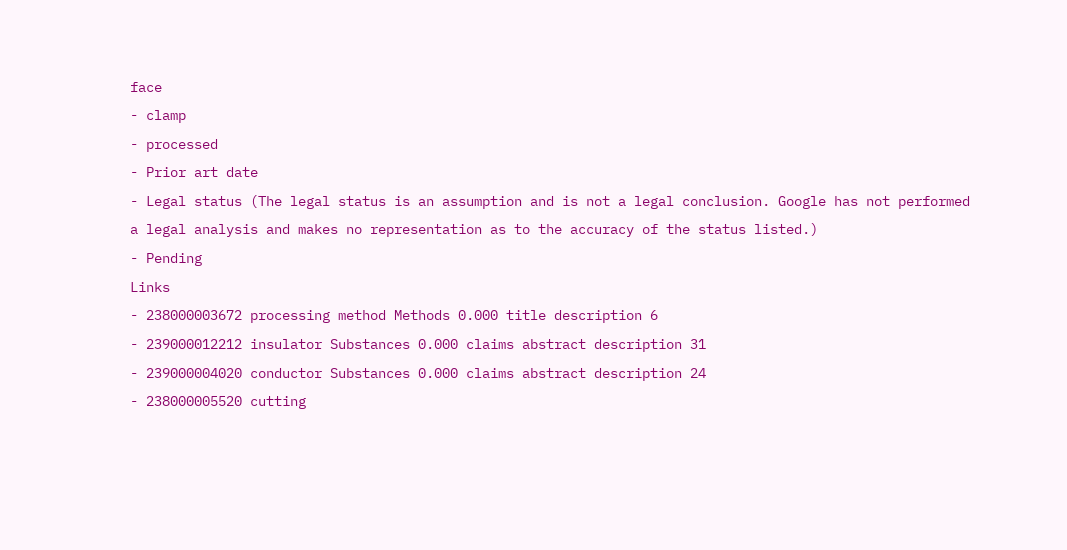face
- clamp
- processed
- Prior art date
- Legal status (The legal status is an assumption and is not a legal conclusion. Google has not performed a legal analysis and makes no representation as to the accuracy of the status listed.)
- Pending
Links
- 238000003672 processing method Methods 0.000 title description 6
- 239000012212 insulator Substances 0.000 claims abstract description 31
- 239000004020 conductor Substances 0.000 claims abstract description 24
- 238000005520 cutting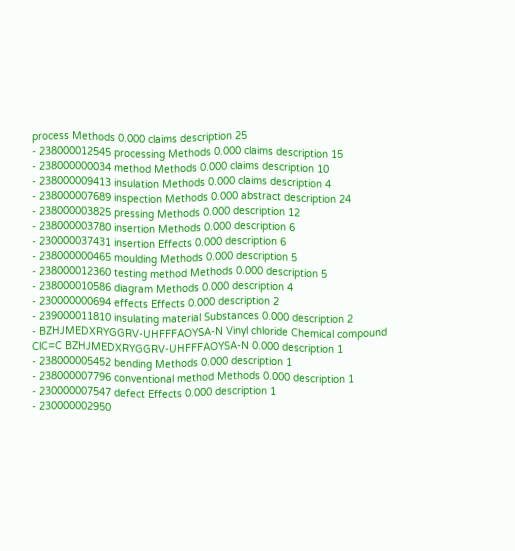process Methods 0.000 claims description 25
- 238000012545 processing Methods 0.000 claims description 15
- 238000000034 method Methods 0.000 claims description 10
- 238000009413 insulation Methods 0.000 claims description 4
- 238000007689 inspection Methods 0.000 abstract description 24
- 238000003825 pressing Methods 0.000 description 12
- 238000003780 insertion Methods 0.000 description 6
- 230000037431 insertion Effects 0.000 description 6
- 238000000465 moulding Methods 0.000 description 5
- 238000012360 testing method Methods 0.000 description 5
- 238000010586 diagram Methods 0.000 description 4
- 230000000694 effects Effects 0.000 description 2
- 239000011810 insulating material Substances 0.000 description 2
- BZHJMEDXRYGGRV-UHFFFAOYSA-N Vinyl chloride Chemical compound ClC=C BZHJMEDXRYGGRV-UHFFFAOYSA-N 0.000 description 1
- 238000005452 bending Methods 0.000 description 1
- 238000007796 conventional method Methods 0.000 description 1
- 230000007547 defect Effects 0.000 description 1
- 230000002950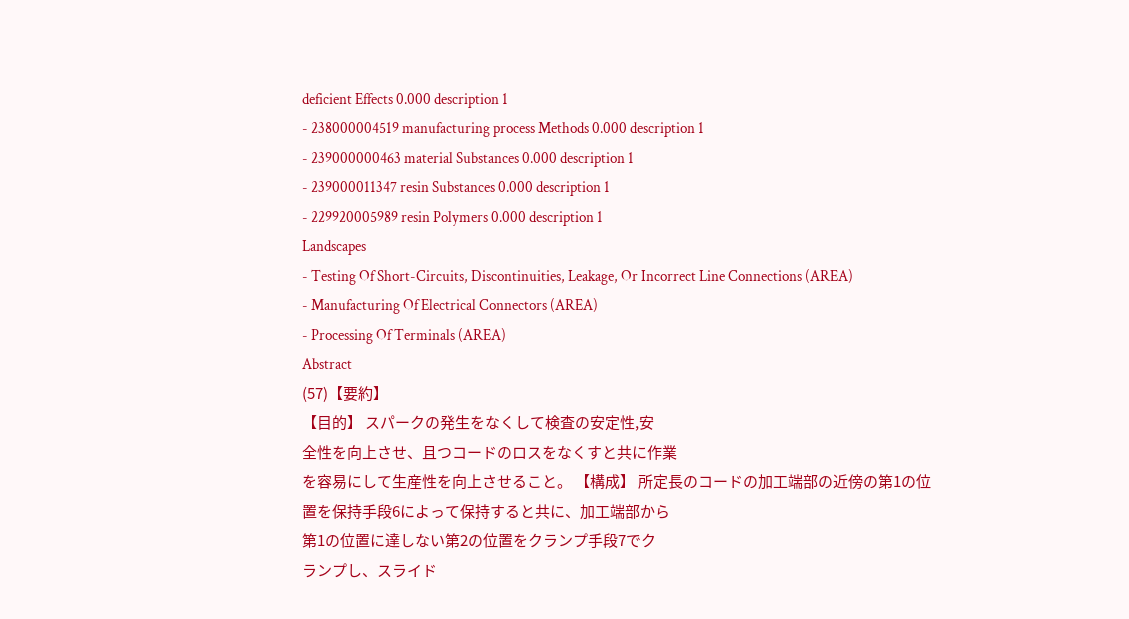deficient Effects 0.000 description 1
- 238000004519 manufacturing process Methods 0.000 description 1
- 239000000463 material Substances 0.000 description 1
- 239000011347 resin Substances 0.000 description 1
- 229920005989 resin Polymers 0.000 description 1
Landscapes
- Testing Of Short-Circuits, Discontinuities, Leakage, Or Incorrect Line Connections (AREA)
- Manufacturing Of Electrical Connectors (AREA)
- Processing Of Terminals (AREA)
Abstract
(57)【要約】
【目的】 スパークの発生をなくして検査の安定性,安
全性を向上させ、且つコードのロスをなくすと共に作業
を容易にして生産性を向上させること。 【構成】 所定長のコードの加工端部の近傍の第1の位
置を保持手段6によって保持すると共に、加工端部から
第1の位置に達しない第2の位置をクランプ手段7でク
ランプし、スライド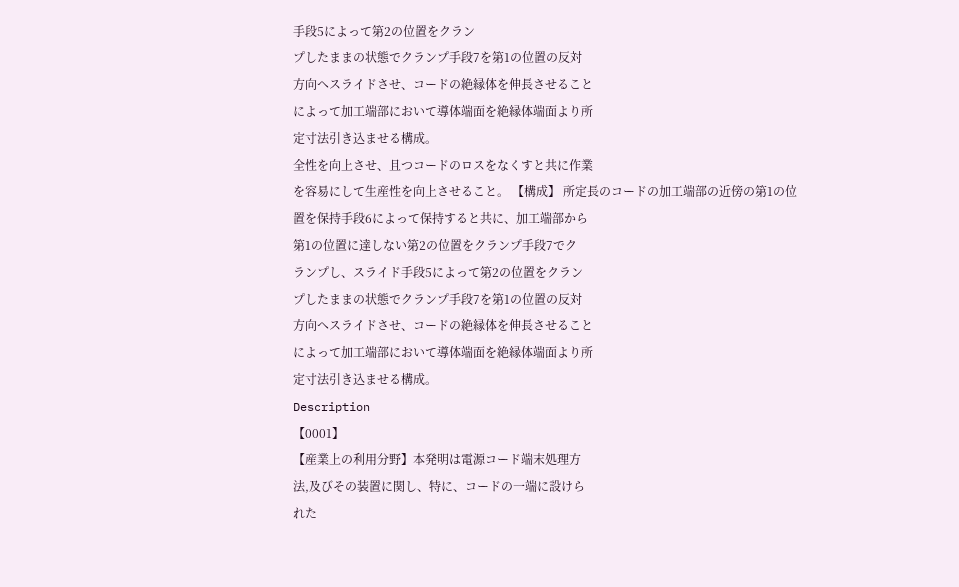手段5によって第2の位置をクラン
プしたままの状態でクランプ手段7を第1の位置の反対
方向へスライドさせ、コードの絶縁体を伸長させること
によって加工端部において導体端面を絶縁体端面より所
定寸法引き込ませる構成。
全性を向上させ、且つコードのロスをなくすと共に作業
を容易にして生産性を向上させること。 【構成】 所定長のコードの加工端部の近傍の第1の位
置を保持手段6によって保持すると共に、加工端部から
第1の位置に達しない第2の位置をクランプ手段7でク
ランプし、スライド手段5によって第2の位置をクラン
プしたままの状態でクランプ手段7を第1の位置の反対
方向へスライドさせ、コードの絶縁体を伸長させること
によって加工端部において導体端面を絶縁体端面より所
定寸法引き込ませる構成。
Description
【0001】
【産業上の利用分野】本発明は電源コード端末処理方
法,及びその装置に関し、特に、コードの一端に設けら
れた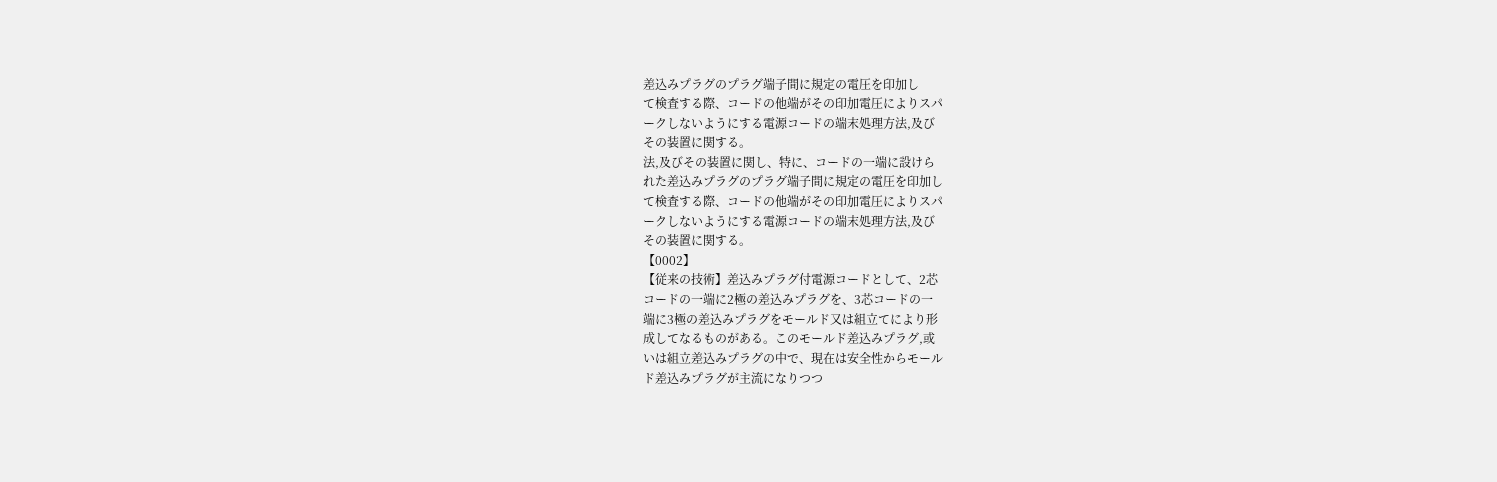差込みプラグのプラグ端子間に規定の電圧を印加し
て検査する際、コードの他端がその印加電圧によりスパ
ークしないようにする電源コードの端末処理方法,及び
その装置に関する。
法,及びその装置に関し、特に、コードの一端に設けら
れた差込みプラグのプラグ端子間に規定の電圧を印加し
て検査する際、コードの他端がその印加電圧によりスパ
ークしないようにする電源コードの端末処理方法,及び
その装置に関する。
【0002】
【従来の技術】差込みプラグ付電源コードとして、2芯
コードの一端に2極の差込みプラグを、3芯コードの一
端に3極の差込みプラグをモールド又は組立てにより形
成してなるものがある。このモールド差込みプラグ,或
いは組立差込みプラグの中で、現在は安全性からモール
ド差込みプラグが主流になりつつ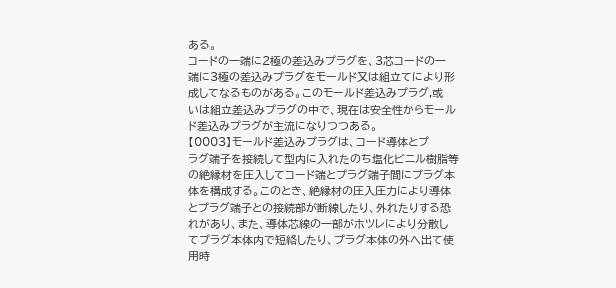ある。
コードの一端に2極の差込みプラグを、3芯コードの一
端に3極の差込みプラグをモールド又は組立てにより形
成してなるものがある。このモールド差込みプラグ,或
いは組立差込みプラグの中で、現在は安全性からモール
ド差込みプラグが主流になりつつある。
【0003】モールド差込みプラグは、コード導体とプ
ラグ端子を接続して型内に入れたのち塩化ビニル樹脂等
の絶縁材を圧入してコード端とプラグ端子間にプラグ本
体を構成する。このとき、絶縁材の圧入圧力により導体
とプラグ端子との接続部が断線したり、外れたりする恐
れがあり、また、導体芯線の一部がホツレにより分散し
てプラグ本体内で短絡したり、プラグ本体の外へ出て使
用時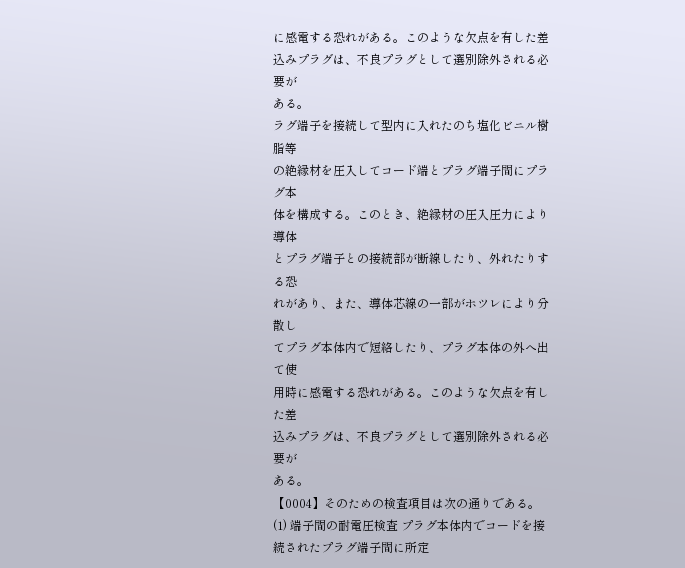に感電する恐れがある。このような欠点を有した差
込みプラグは、不良プラグとして選別除外される必要が
ある。
ラグ端子を接続して型内に入れたのち塩化ビニル樹脂等
の絶縁材を圧入してコード端とプラグ端子間にプラグ本
体を構成する。このとき、絶縁材の圧入圧力により導体
とプラグ端子との接続部が断線したり、外れたりする恐
れがあり、また、導体芯線の一部がホツレにより分散し
てプラグ本体内で短絡したり、プラグ本体の外へ出て使
用時に感電する恐れがある。このような欠点を有した差
込みプラグは、不良プラグとして選別除外される必要が
ある。
【0004】そのための検査項目は次の通りである。 (1) 端子間の耐電圧検査 プラグ本体内でコードを接続されたプラグ端子間に所定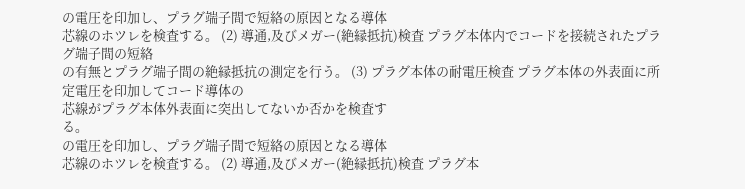の電圧を印加し、プラグ端子間で短絡の原因となる導体
芯線のホツレを検査する。 (2) 導通,及びメガー(絶縁抵抗)検査 プラグ本体内でコードを接続されたプラグ端子間の短絡
の有無とプラグ端子間の絶縁抵抗の測定を行う。 (3) プラグ本体の耐電圧検査 プラグ本体の外表面に所定電圧を印加してコード導体の
芯線がプラグ本体外表面に突出してないか否かを検査す
る。
の電圧を印加し、プラグ端子間で短絡の原因となる導体
芯線のホツレを検査する。 (2) 導通,及びメガー(絶縁抵抗)検査 プラグ本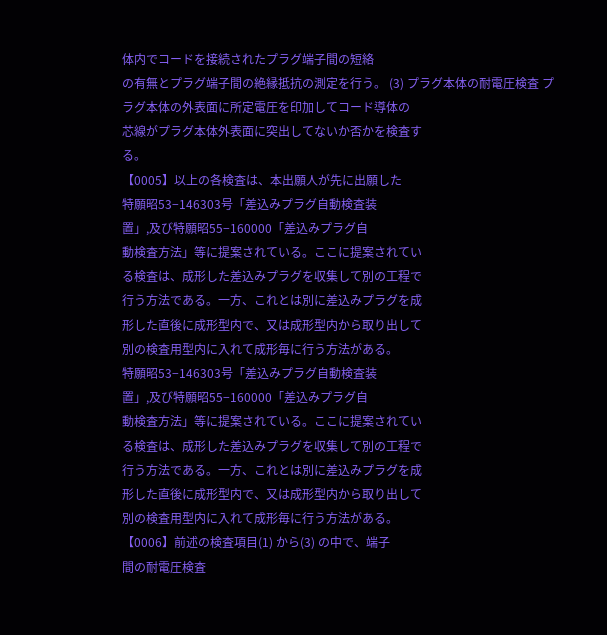体内でコードを接続されたプラグ端子間の短絡
の有無とプラグ端子間の絶縁抵抗の測定を行う。 (3) プラグ本体の耐電圧検査 プラグ本体の外表面に所定電圧を印加してコード導体の
芯線がプラグ本体外表面に突出してないか否かを検査す
る。
【0005】以上の各検査は、本出願人が先に出願した
特願昭53−146303号「差込みプラグ自動検査装
置」,及び特願昭55−160000「差込みプラグ自
動検査方法」等に提案されている。ここに提案されてい
る検査は、成形した差込みプラグを収集して別の工程で
行う方法である。一方、これとは別に差込みプラグを成
形した直後に成形型内で、又は成形型内から取り出して
別の検査用型内に入れて成形毎に行う方法がある。
特願昭53−146303号「差込みプラグ自動検査装
置」,及び特願昭55−160000「差込みプラグ自
動検査方法」等に提案されている。ここに提案されてい
る検査は、成形した差込みプラグを収集して別の工程で
行う方法である。一方、これとは別に差込みプラグを成
形した直後に成形型内で、又は成形型内から取り出して
別の検査用型内に入れて成形毎に行う方法がある。
【0006】前述の検査項目(1) から(3) の中で、端子
間の耐電圧検査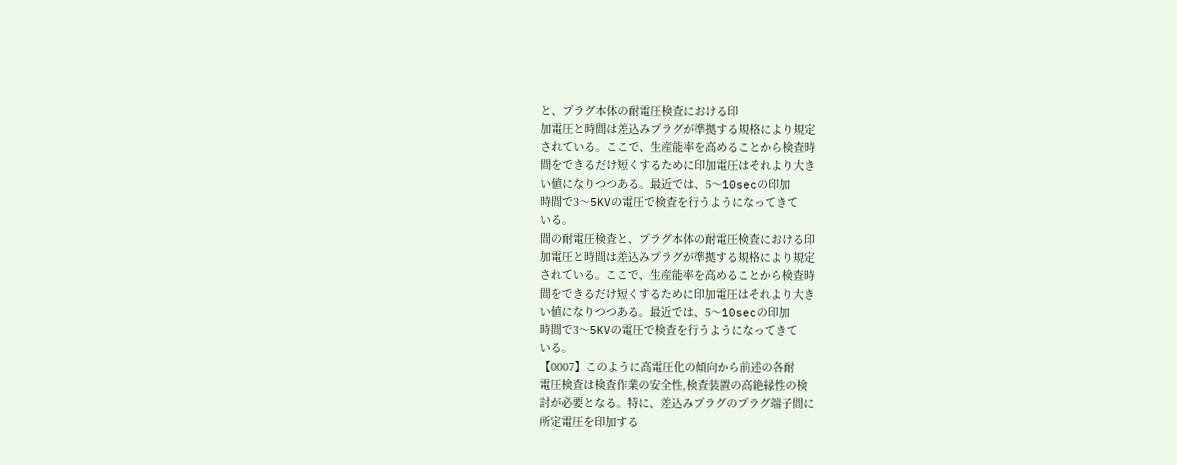と、プラグ本体の耐電圧検査における印
加電圧と時間は差込みプラグが準拠する規格により規定
されている。ここで、生産能率を高めることから検査時
間をできるだけ短くするために印加電圧はそれより大き
い値になりつつある。最近では、5〜10secの印加
時間で3〜5KVの電圧で検査を行うようになってきて
いる。
間の耐電圧検査と、プラグ本体の耐電圧検査における印
加電圧と時間は差込みプラグが準拠する規格により規定
されている。ここで、生産能率を高めることから検査時
間をできるだけ短くするために印加電圧はそれより大き
い値になりつつある。最近では、5〜10secの印加
時間で3〜5KVの電圧で検査を行うようになってきて
いる。
【0007】このように高電圧化の傾向から前述の各耐
電圧検査は検査作業の安全性,検査装置の高絶縁性の検
討が必要となる。特に、差込みプラグのプラグ端子間に
所定電圧を印加する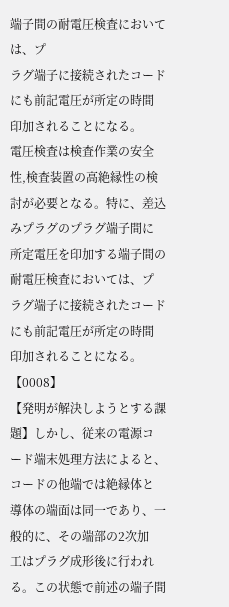端子間の耐電圧検査においては、プ
ラグ端子に接続されたコードにも前記電圧が所定の時間
印加されることになる。
電圧検査は検査作業の安全性,検査装置の高絶縁性の検
討が必要となる。特に、差込みプラグのプラグ端子間に
所定電圧を印加する端子間の耐電圧検査においては、プ
ラグ端子に接続されたコードにも前記電圧が所定の時間
印加されることになる。
【0008】
【発明が解決しようとする課題】しかし、従来の電源コ
ード端末処理方法によると、コードの他端では絶縁体と
導体の端面は同一であり、一般的に、その端部の2次加
工はプラグ成形後に行われる。この状態で前述の端子間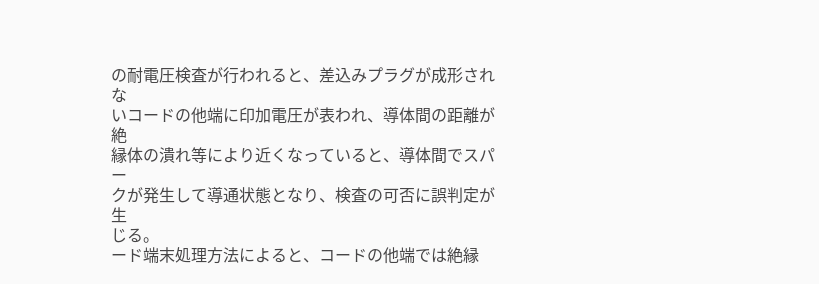の耐電圧検査が行われると、差込みプラグが成形されな
いコードの他端に印加電圧が表われ、導体間の距離が絶
縁体の潰れ等により近くなっていると、導体間でスパー
クが発生して導通状態となり、検査の可否に誤判定が生
じる。
ード端末処理方法によると、コードの他端では絶縁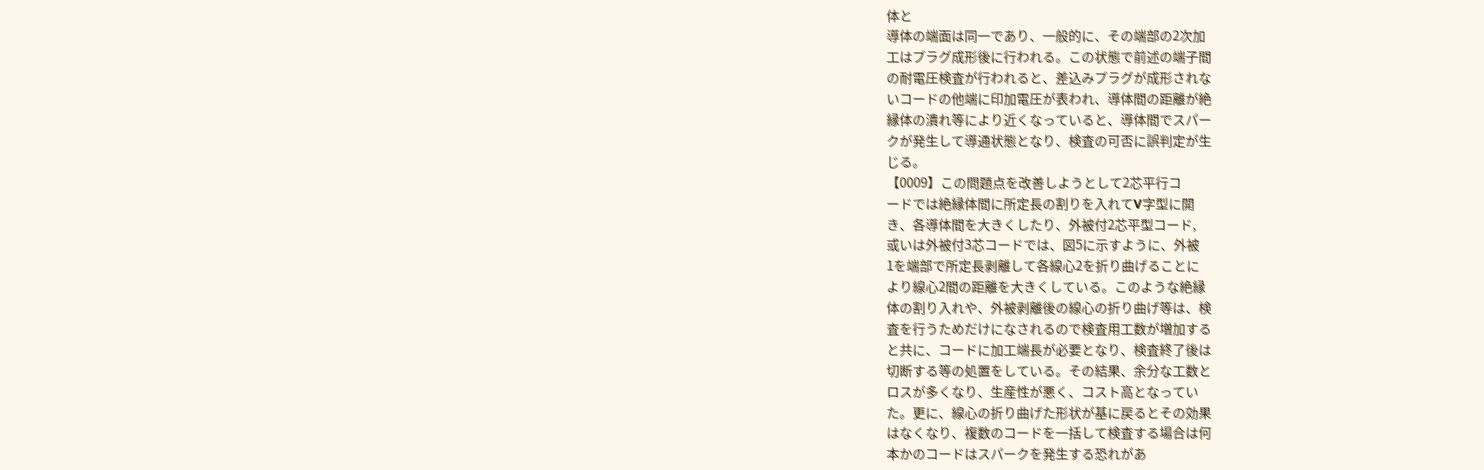体と
導体の端面は同一であり、一般的に、その端部の2次加
工はプラグ成形後に行われる。この状態で前述の端子間
の耐電圧検査が行われると、差込みプラグが成形されな
いコードの他端に印加電圧が表われ、導体間の距離が絶
縁体の潰れ等により近くなっていると、導体間でスパー
クが発生して導通状態となり、検査の可否に誤判定が生
じる。
【0009】この問題点を改善しようとして2芯平行コ
ードでは絶縁体間に所定長の割りを入れてV字型に開
き、各導体間を大きくしたり、外被付2芯平型コード,
或いは外被付3芯コードでは、図5に示すように、外被
1を端部で所定長剥離して各線心2を折り曲げることに
より線心2間の距離を大きくしている。このような絶縁
体の割り入れや、外被剥離後の線心の折り曲げ等は、検
査を行うためだけになされるので検査用工数が増加する
と共に、コードに加工端長が必要となり、検査終了後は
切断する等の処置をしている。その結果、余分な工数と
ロスが多くなり、生産性が悪く、コスト高となってい
た。更に、線心の折り曲げた形状が基に戻るとその効果
はなくなり、複数のコードを一括して検査する場合は何
本かのコードはスパークを発生する恐れがあ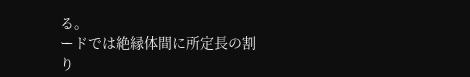る。
ードでは絶縁体間に所定長の割り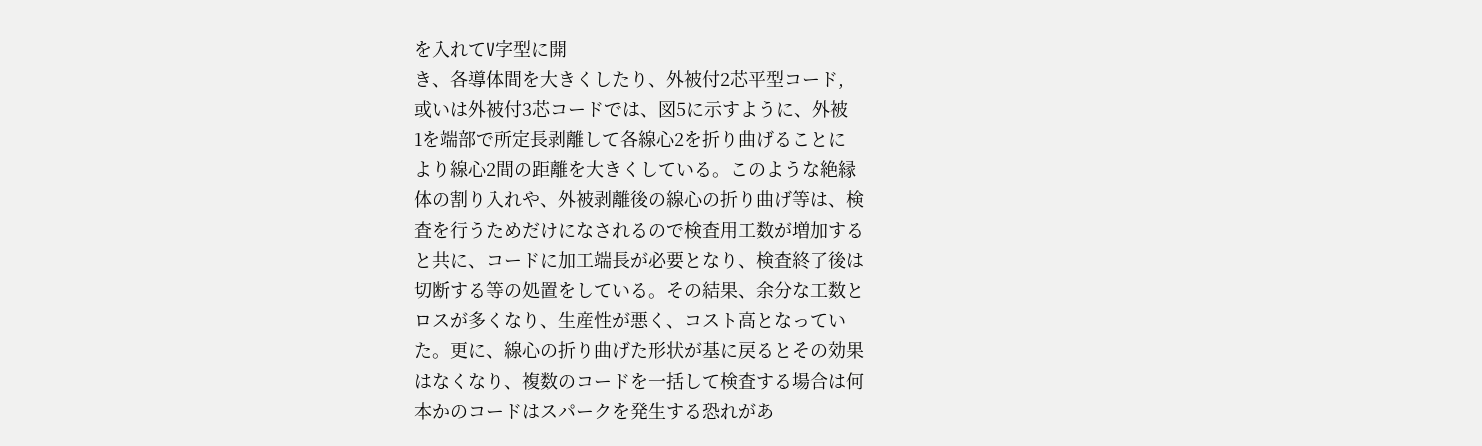を入れてV字型に開
き、各導体間を大きくしたり、外被付2芯平型コード,
或いは外被付3芯コードでは、図5に示すように、外被
1を端部で所定長剥離して各線心2を折り曲げることに
より線心2間の距離を大きくしている。このような絶縁
体の割り入れや、外被剥離後の線心の折り曲げ等は、検
査を行うためだけになされるので検査用工数が増加する
と共に、コードに加工端長が必要となり、検査終了後は
切断する等の処置をしている。その結果、余分な工数と
ロスが多くなり、生産性が悪く、コスト高となってい
た。更に、線心の折り曲げた形状が基に戻るとその効果
はなくなり、複数のコードを一括して検査する場合は何
本かのコードはスパークを発生する恐れがあ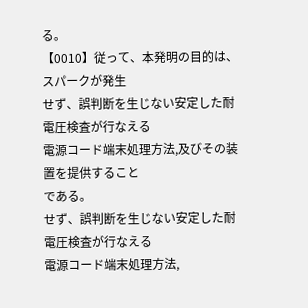る。
【0010】従って、本発明の目的は、スパークが発生
せず、誤判断を生じない安定した耐電圧検査が行なえる
電源コード端末処理方法,及びその装置を提供すること
である。
せず、誤判断を生じない安定した耐電圧検査が行なえる
電源コード端末処理方法,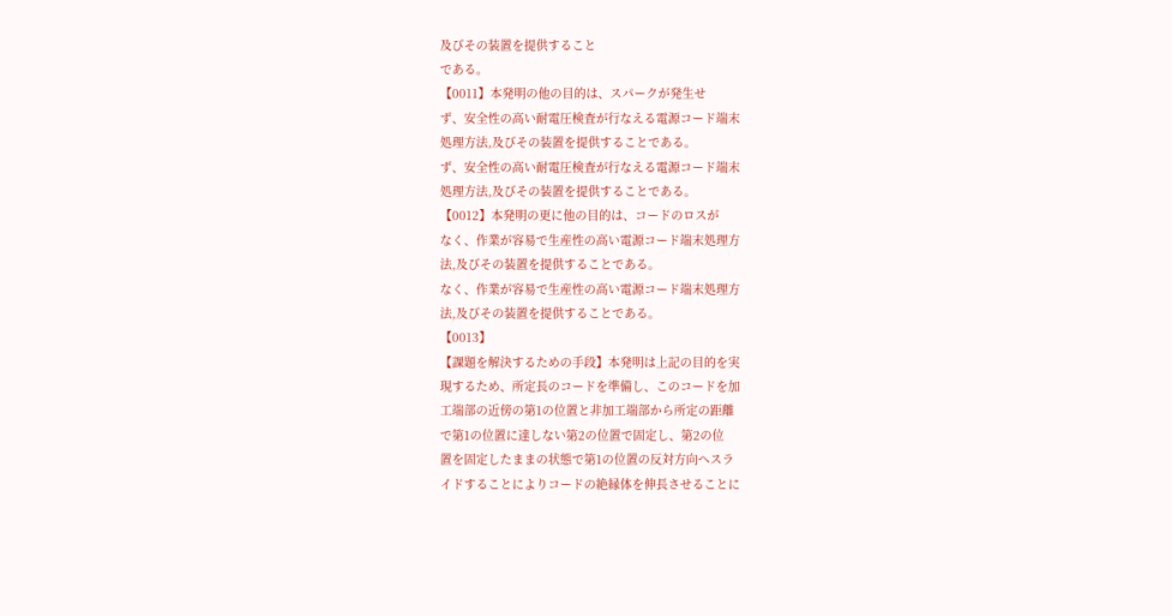及びその装置を提供すること
である。
【0011】本発明の他の目的は、スパークが発生せ
ず、安全性の高い耐電圧検査が行なえる電源コード端末
処理方法,及びその装置を提供することである。
ず、安全性の高い耐電圧検査が行なえる電源コード端末
処理方法,及びその装置を提供することである。
【0012】本発明の更に他の目的は、コードのロスが
なく、作業が容易で生産性の高い電源コード端末処理方
法,及びその装置を提供することである。
なく、作業が容易で生産性の高い電源コード端末処理方
法,及びその装置を提供することである。
【0013】
【課題を解決するための手段】本発明は上記の目的を実
現するため、所定長のコードを準備し、このコードを加
工端部の近傍の第1の位置と非加工端部から所定の距離
で第1の位置に達しない第2の位置で固定し、第2の位
置を固定したままの状態で第1の位置の反対方向へスラ
イドすることによりコードの絶縁体を伸長させることに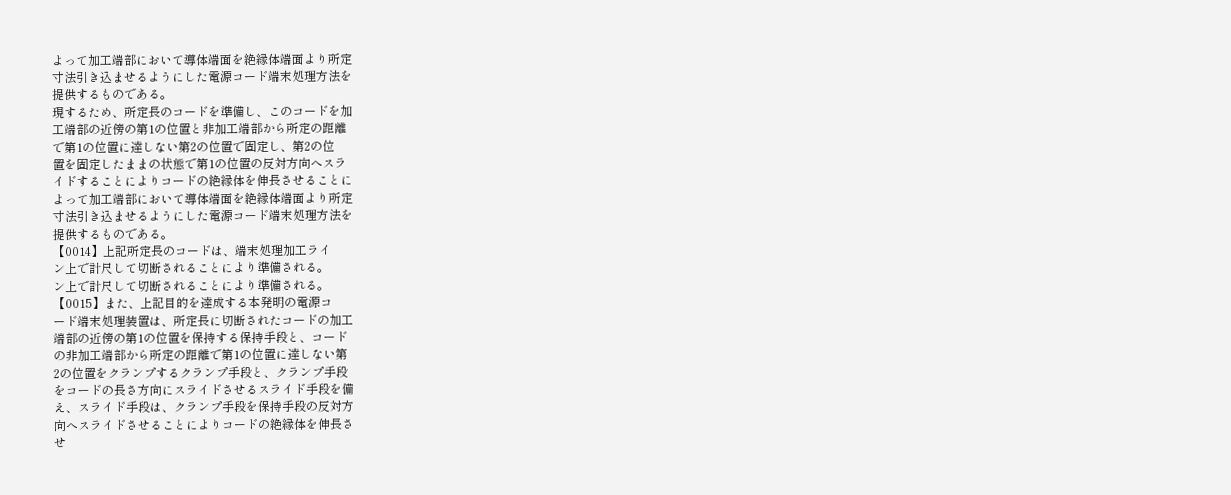よって加工端部において導体端面を絶縁体端面より所定
寸法引き込ませるようにした電源コード端末処理方法を
提供するものである。
現するため、所定長のコードを準備し、このコードを加
工端部の近傍の第1の位置と非加工端部から所定の距離
で第1の位置に達しない第2の位置で固定し、第2の位
置を固定したままの状態で第1の位置の反対方向へスラ
イドすることによりコードの絶縁体を伸長させることに
よって加工端部において導体端面を絶縁体端面より所定
寸法引き込ませるようにした電源コード端末処理方法を
提供するものである。
【0014】上記所定長のコードは、端末処理加工ライ
ン上で計尺して切断されることにより準備される。
ン上で計尺して切断されることにより準備される。
【0015】また、上記目的を達成する本発明の電源コ
ード端末処理装置は、所定長に切断されたコードの加工
端部の近傍の第1の位置を保持する保持手段と、コード
の非加工端部から所定の距離で第1の位置に達しない第
2の位置をクランプするクランプ手段と、クランプ手段
をコードの長さ方向にスライドさせるスライド手段を備
え、スライド手段は、クランプ手段を保持手段の反対方
向へスライドさせることによりコードの絶縁体を伸長さ
せ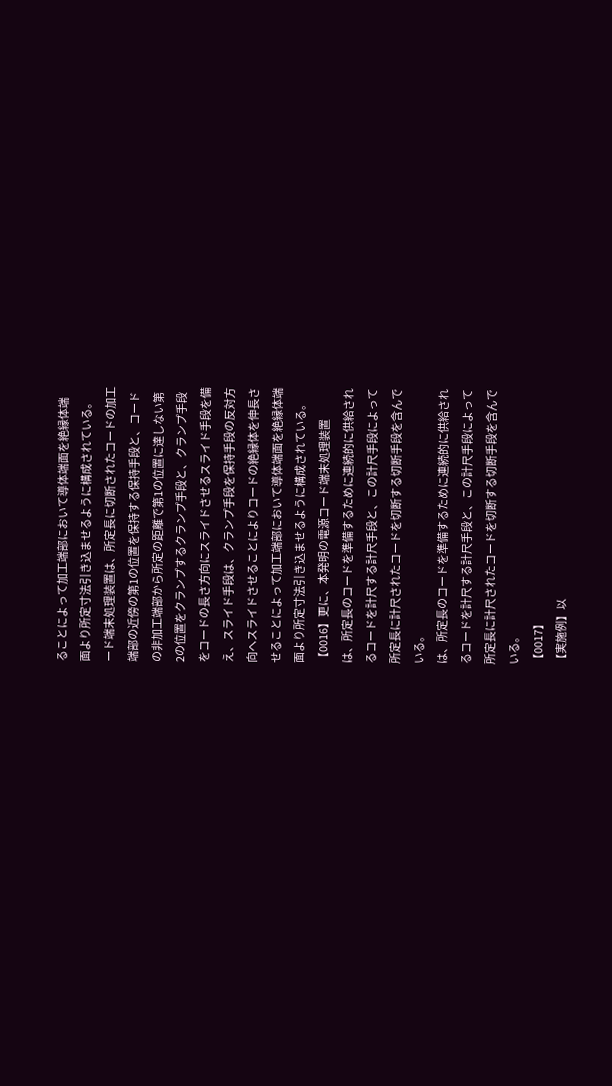ることによって加工端部において導体端面を絶縁体端
面より所定寸法引き込ませるように構成されている。
ード端末処理装置は、所定長に切断されたコードの加工
端部の近傍の第1の位置を保持する保持手段と、コード
の非加工端部から所定の距離で第1の位置に達しない第
2の位置をクランプするクランプ手段と、クランプ手段
をコードの長さ方向にスライドさせるスライド手段を備
え、スライド手段は、クランプ手段を保持手段の反対方
向へスライドさせることによりコードの絶縁体を伸長さ
せることによって加工端部において導体端面を絶縁体端
面より所定寸法引き込ませるように構成されている。
【0016】更に、本発明の電源コード端末処理装置
は、所定長のコードを準備するために連続的に供給され
るコードを計尺する計尺手段と、この計尺手段によって
所定長に計尺されたコードを切断する切断手段を含んで
いる。
は、所定長のコードを準備するために連続的に供給され
るコードを計尺する計尺手段と、この計尺手段によって
所定長に計尺されたコードを切断する切断手段を含んで
いる。
【0017】
【実施例】以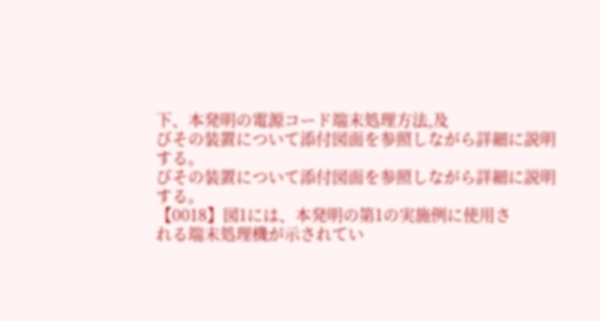下、本発明の電源コード端末処理方法,及
びその装置について添付図面を参照しながら詳細に説明
する。
びその装置について添付図面を参照しながら詳細に説明
する。
【0018】図1には、本発明の第1の実施例に使用さ
れる端末処理機が示されてい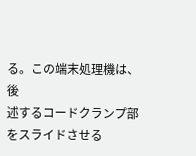る。この端末処理機は、後
述するコードクランプ部をスライドさせる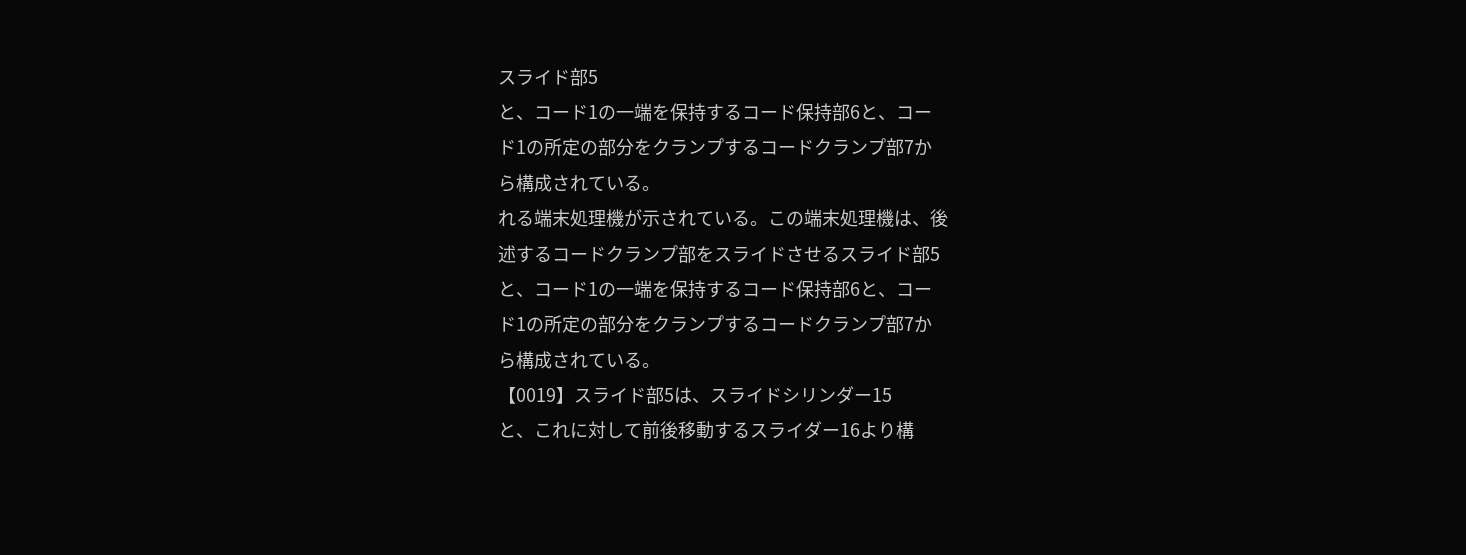スライド部5
と、コード1の一端を保持するコード保持部6と、コー
ド1の所定の部分をクランプするコードクランプ部7か
ら構成されている。
れる端末処理機が示されている。この端末処理機は、後
述するコードクランプ部をスライドさせるスライド部5
と、コード1の一端を保持するコード保持部6と、コー
ド1の所定の部分をクランプするコードクランプ部7か
ら構成されている。
【0019】スライド部5は、スライドシリンダー15
と、これに対して前後移動するスライダー16より構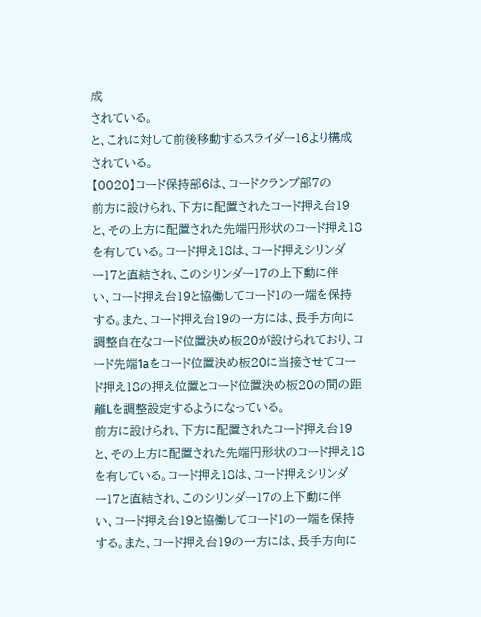成
されている。
と、これに対して前後移動するスライダー16より構成
されている。
【0020】コード保持部6は、コードクランプ部7の
前方に設けられ、下方に配置されたコード押え台19
と、その上方に配置された先端円形状のコード押え18
を有している。コード押え18は、コード押えシリンダ
ー17と直結され、このシリンダー17の上下動に伴
い、コード押え台19と協働してコード1の一端を保持
する。また、コード押え台19の一方には、長手方向に
調整自在なコード位置決め板20が設けられており、コ
ード先端1aをコード位置決め板20に当接させてコー
ド押え18の押え位置とコード位置決め板20の間の距
離Lを調整設定するようになっている。
前方に設けられ、下方に配置されたコード押え台19
と、その上方に配置された先端円形状のコード押え18
を有している。コード押え18は、コード押えシリンダ
ー17と直結され、このシリンダー17の上下動に伴
い、コード押え台19と協働してコード1の一端を保持
する。また、コード押え台19の一方には、長手方向に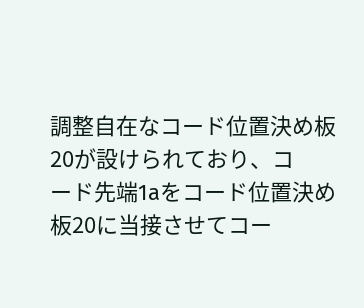調整自在なコード位置決め板20が設けられており、コ
ード先端1aをコード位置決め板20に当接させてコー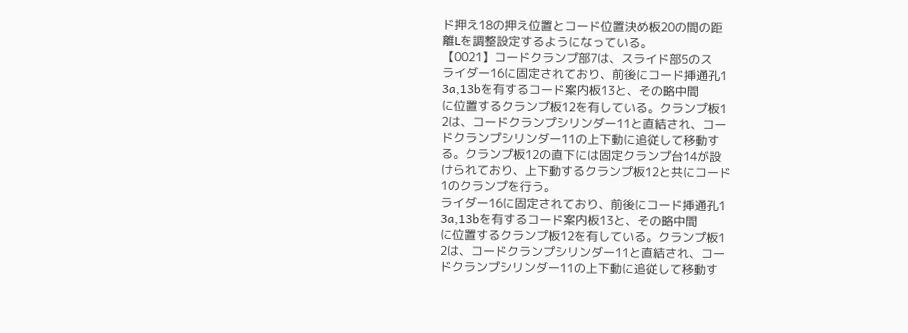ド押え18の押え位置とコード位置決め板20の間の距
離Lを調整設定するようになっている。
【0021】コードクランプ部7は、スライド部5のス
ライダー16に固定されており、前後にコード挿通孔1
3a,13bを有するコード案内板13と、その略中間
に位置するクランプ板12を有している。クランプ板1
2は、コードクランプシリンダー11と直結され、コー
ドクランプシリンダー11の上下動に追従して移動す
る。クランプ板12の直下には固定クランプ台14が設
けられており、上下動するクランプ板12と共にコード
1のクランプを行う。
ライダー16に固定されており、前後にコード挿通孔1
3a,13bを有するコード案内板13と、その略中間
に位置するクランプ板12を有している。クランプ板1
2は、コードクランプシリンダー11と直結され、コー
ドクランプシリンダー11の上下動に追従して移動す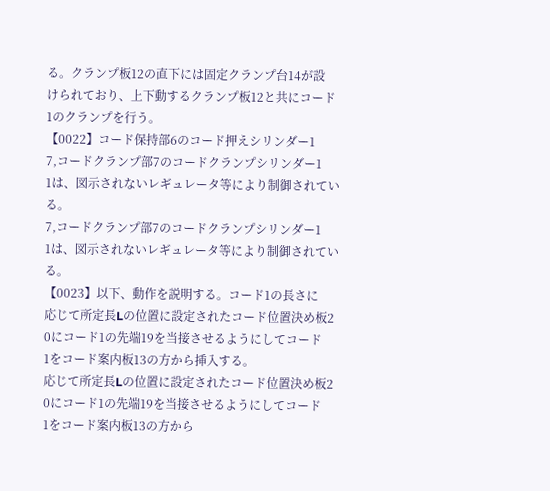る。クランプ板12の直下には固定クランプ台14が設
けられており、上下動するクランプ板12と共にコード
1のクランプを行う。
【0022】コード保持部6のコード押えシリンダー1
7,コードクランプ部7のコードクランプシリンダー1
1は、図示されないレギュレータ等により制御されてい
る。
7,コードクランプ部7のコードクランプシリンダー1
1は、図示されないレギュレータ等により制御されてい
る。
【0023】以下、動作を説明する。コード1の長さに
応じて所定長Lの位置に設定されたコード位置決め板2
0にコード1の先端19を当接させるようにしてコード
1をコード案内板13の方から挿入する。
応じて所定長Lの位置に設定されたコード位置決め板2
0にコード1の先端19を当接させるようにしてコード
1をコード案内板13の方から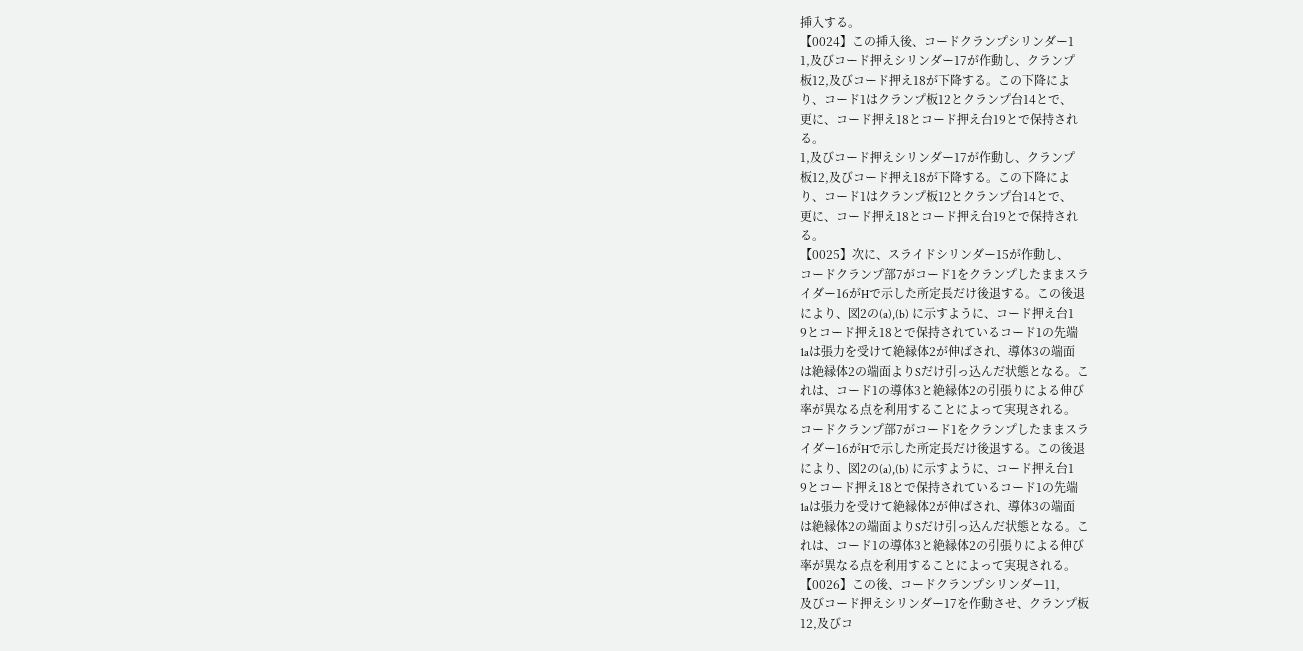挿入する。
【0024】この挿入後、コードクランプシリンダー1
1,及びコード押えシリンダー17が作動し、クランプ
板12,及びコード押え18が下降する。この下降によ
り、コード1はクランプ板12とクランプ台14とで、
更に、コード押え18とコード押え台19とで保持され
る。
1,及びコード押えシリンダー17が作動し、クランプ
板12,及びコード押え18が下降する。この下降によ
り、コード1はクランプ板12とクランプ台14とで、
更に、コード押え18とコード押え台19とで保持され
る。
【0025】次に、スライドシリンダー15が作動し、
コードクランプ部7がコード1をクランプしたままスラ
イダー16がHで示した所定長だけ後退する。この後退
により、図2の(a),(b) に示すように、コード押え台1
9とコード押え18とで保持されているコード1の先端
1aは張力を受けて絶縁体2が伸ばされ、導体3の端面
は絶縁体2の端面よりSだけ引っ込んだ状態となる。こ
れは、コード1の導体3と絶縁体2の引張りによる伸び
率が異なる点を利用することによって実現される。
コードクランプ部7がコード1をクランプしたままスラ
イダー16がHで示した所定長だけ後退する。この後退
により、図2の(a),(b) に示すように、コード押え台1
9とコード押え18とで保持されているコード1の先端
1aは張力を受けて絶縁体2が伸ばされ、導体3の端面
は絶縁体2の端面よりSだけ引っ込んだ状態となる。こ
れは、コード1の導体3と絶縁体2の引張りによる伸び
率が異なる点を利用することによって実現される。
【0026】この後、コードクランプシリンダー11,
及びコード押えシリンダー17を作動させ、クランプ板
12,及びコ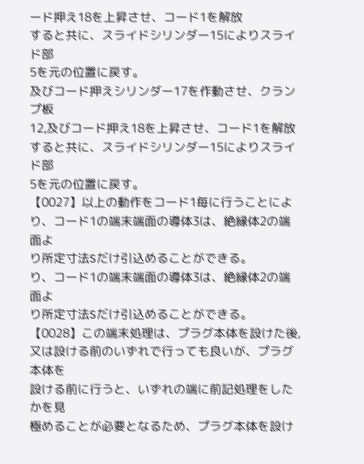ード押え18を上昇させ、コード1を解放
すると共に、スライドシリンダー15によりスライド部
5を元の位置に戻す。
及びコード押えシリンダー17を作動させ、クランプ板
12,及びコード押え18を上昇させ、コード1を解放
すると共に、スライドシリンダー15によりスライド部
5を元の位置に戻す。
【0027】以上の動作をコード1毎に行うことによ
り、コード1の端末端面の導体3は、絶縁体2の端面よ
り所定寸法Sだけ引込めることができる。
り、コード1の端末端面の導体3は、絶縁体2の端面よ
り所定寸法Sだけ引込めることができる。
【0028】この端末処理は、プラグ本体を設けた後,
又は設ける前のいずれで行っても良いが、プラグ本体を
設ける前に行うと、いずれの端に前記処理をしたかを見
極めることが必要となるため、プラグ本体を設け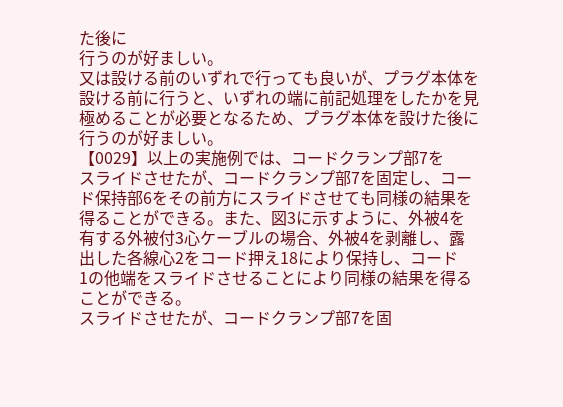た後に
行うのが好ましい。
又は設ける前のいずれで行っても良いが、プラグ本体を
設ける前に行うと、いずれの端に前記処理をしたかを見
極めることが必要となるため、プラグ本体を設けた後に
行うのが好ましい。
【0029】以上の実施例では、コードクランプ部7を
スライドさせたが、コードクランプ部7を固定し、コー
ド保持部6をその前方にスライドさせても同様の結果を
得ることができる。また、図3に示すように、外被4を
有する外被付3心ケーブルの場合、外被4を剥離し、露
出した各線心2をコード押え18により保持し、コード
1の他端をスライドさせることにより同様の結果を得る
ことができる。
スライドさせたが、コードクランプ部7を固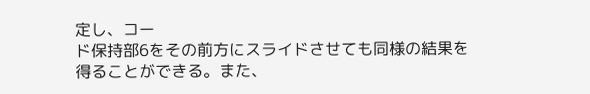定し、コー
ド保持部6をその前方にスライドさせても同様の結果を
得ることができる。また、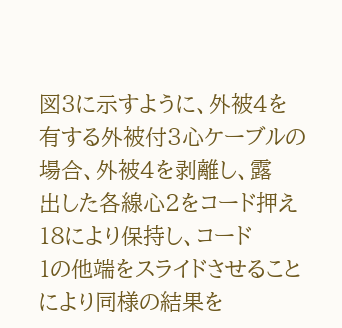図3に示すように、外被4を
有する外被付3心ケーブルの場合、外被4を剥離し、露
出した各線心2をコード押え18により保持し、コード
1の他端をスライドさせることにより同様の結果を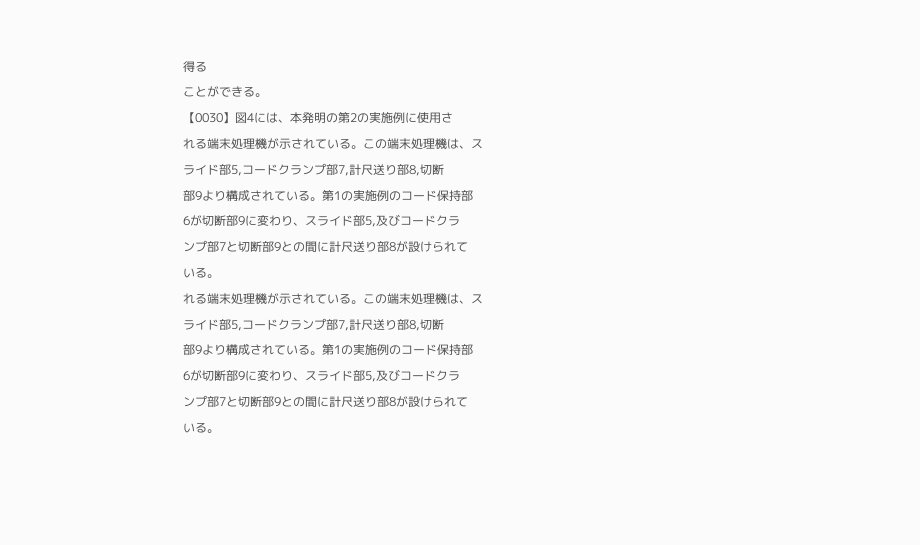得る
ことができる。
【0030】図4には、本発明の第2の実施例に使用さ
れる端末処理機が示されている。この端末処理機は、ス
ライド部5,コードクランプ部7,計尺送り部8,切断
部9より構成されている。第1の実施例のコード保持部
6が切断部9に変わり、スライド部5,及びコードクラ
ンプ部7と切断部9との間に計尺送り部8が設けられて
いる。
れる端末処理機が示されている。この端末処理機は、ス
ライド部5,コードクランプ部7,計尺送り部8,切断
部9より構成されている。第1の実施例のコード保持部
6が切断部9に変わり、スライド部5,及びコードクラ
ンプ部7と切断部9との間に計尺送り部8が設けられて
いる。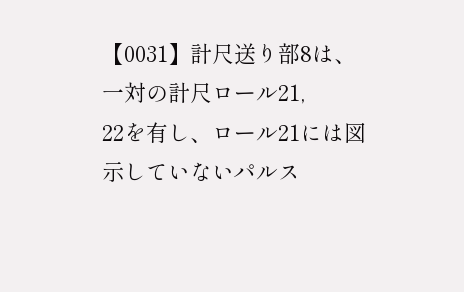【0031】計尺送り部8は、一対の計尺ロール21,
22を有し、ロール21には図示していないパルス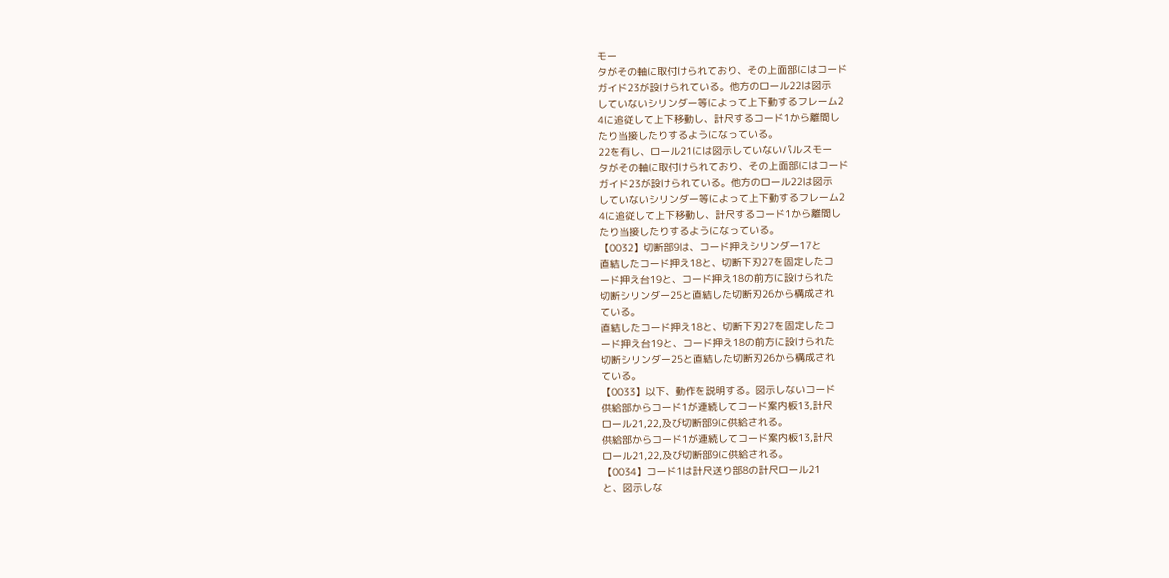モー
タがその軸に取付けられており、その上面部にはコード
ガイド23が設けられている。他方のロール22は図示
していないシリンダー等によって上下動するフレーム2
4に追従して上下移動し、計尺するコード1から離間し
たり当接したりするようになっている。
22を有し、ロール21には図示していないパルスモー
タがその軸に取付けられており、その上面部にはコード
ガイド23が設けられている。他方のロール22は図示
していないシリンダー等によって上下動するフレーム2
4に追従して上下移動し、計尺するコード1から離間し
たり当接したりするようになっている。
【0032】切断部9は、コード押えシリンダー17と
直結したコード押え18と、切断下刃27を固定したコ
ード押え台19と、コード押え18の前方に設けられた
切断シリンダー25と直結した切断刃26から構成され
ている。
直結したコード押え18と、切断下刃27を固定したコ
ード押え台19と、コード押え18の前方に設けられた
切断シリンダー25と直結した切断刃26から構成され
ている。
【0033】以下、動作を説明する。図示しないコード
供給部からコード1が連続してコード案内板13,計尺
ロール21,22,及び切断部9に供給される。
供給部からコード1が連続してコード案内板13,計尺
ロール21,22,及び切断部9に供給される。
【0034】コード1は計尺送り部8の計尺ロール21
と、図示しな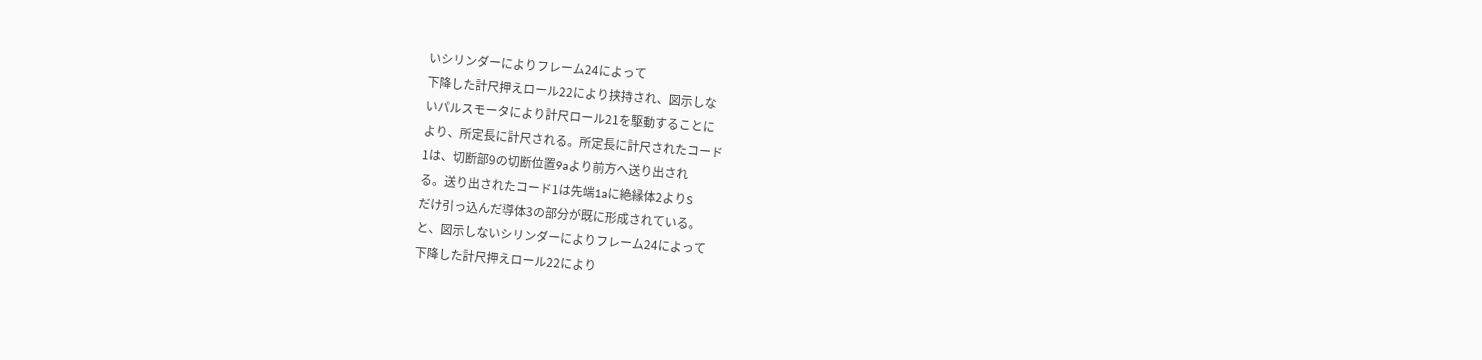いシリンダーによりフレーム24によって
下降した計尺押えロール22により挟持され、図示しな
いパルスモータにより計尺ロール21を駆動することに
より、所定長に計尺される。所定長に計尺されたコード
1は、切断部9の切断位置9aより前方へ送り出され
る。送り出されたコード1は先端1aに絶縁体2よりS
だけ引っ込んだ導体3の部分が既に形成されている。
と、図示しないシリンダーによりフレーム24によって
下降した計尺押えロール22により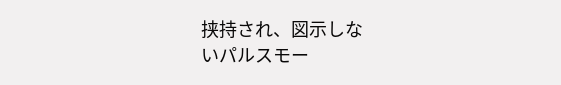挟持され、図示しな
いパルスモー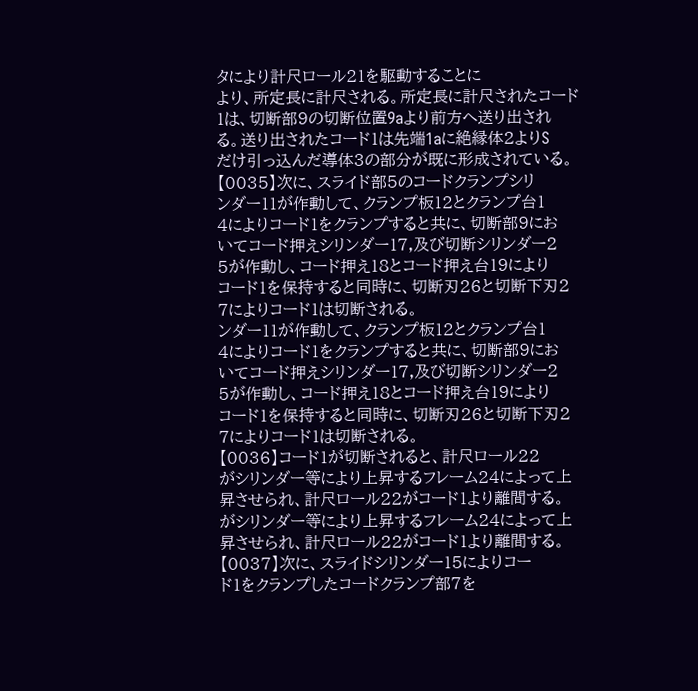タにより計尺ロール21を駆動することに
より、所定長に計尺される。所定長に計尺されたコード
1は、切断部9の切断位置9aより前方へ送り出され
る。送り出されたコード1は先端1aに絶縁体2よりS
だけ引っ込んだ導体3の部分が既に形成されている。
【0035】次に、スライド部5のコードクランプシリ
ンダー11が作動して、クランプ板12とクランプ台1
4によりコード1をクランプすると共に、切断部9にお
いてコード押えシリンダー17,及び切断シリンダー2
5が作動し、コード押え18とコード押え台19により
コード1を保持すると同時に、切断刃26と切断下刃2
7によりコード1は切断される。
ンダー11が作動して、クランプ板12とクランプ台1
4によりコード1をクランプすると共に、切断部9にお
いてコード押えシリンダー17,及び切断シリンダー2
5が作動し、コード押え18とコード押え台19により
コード1を保持すると同時に、切断刃26と切断下刃2
7によりコード1は切断される。
【0036】コード1が切断されると、計尺ロール22
がシリンダー等により上昇するフレーム24によって上
昇させられ、計尺ロール22がコード1より離間する。
がシリンダー等により上昇するフレーム24によって上
昇させられ、計尺ロール22がコード1より離間する。
【0037】次に、スライドシリンダー15によりコー
ド1をクランプしたコードクランプ部7を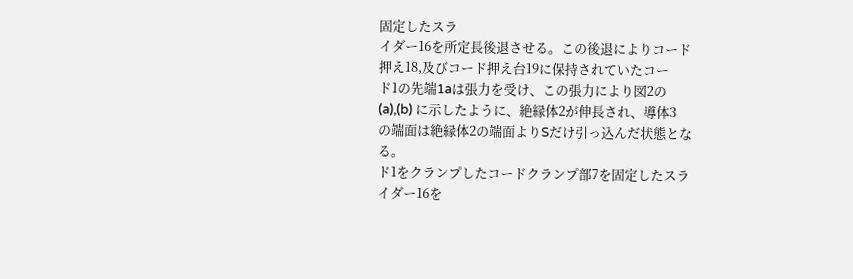固定したスラ
イダー16を所定長後退させる。この後退によりコード
押え18,及びコード押え台19に保持されていたコー
ド1の先端1aは張力を受け、この張力により図2の
(a),(b) に示したように、絶縁体2が伸長され、導体3
の端面は絶縁体2の端面よりSだけ引っ込んだ状態とな
る。
ド1をクランプしたコードクランプ部7を固定したスラ
イダー16を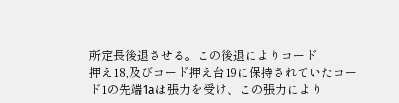所定長後退させる。この後退によりコード
押え18,及びコード押え台19に保持されていたコー
ド1の先端1aは張力を受け、この張力により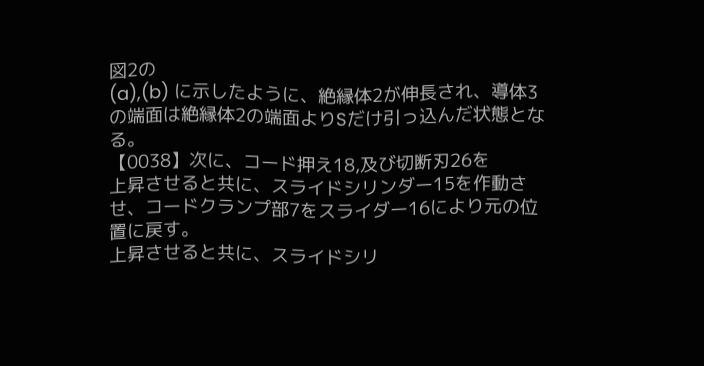図2の
(a),(b) に示したように、絶縁体2が伸長され、導体3
の端面は絶縁体2の端面よりSだけ引っ込んだ状態とな
る。
【0038】次に、コード押え18,及び切断刃26を
上昇させると共に、スライドシリンダー15を作動さ
せ、コードクランプ部7をスライダー16により元の位
置に戻す。
上昇させると共に、スライドシリ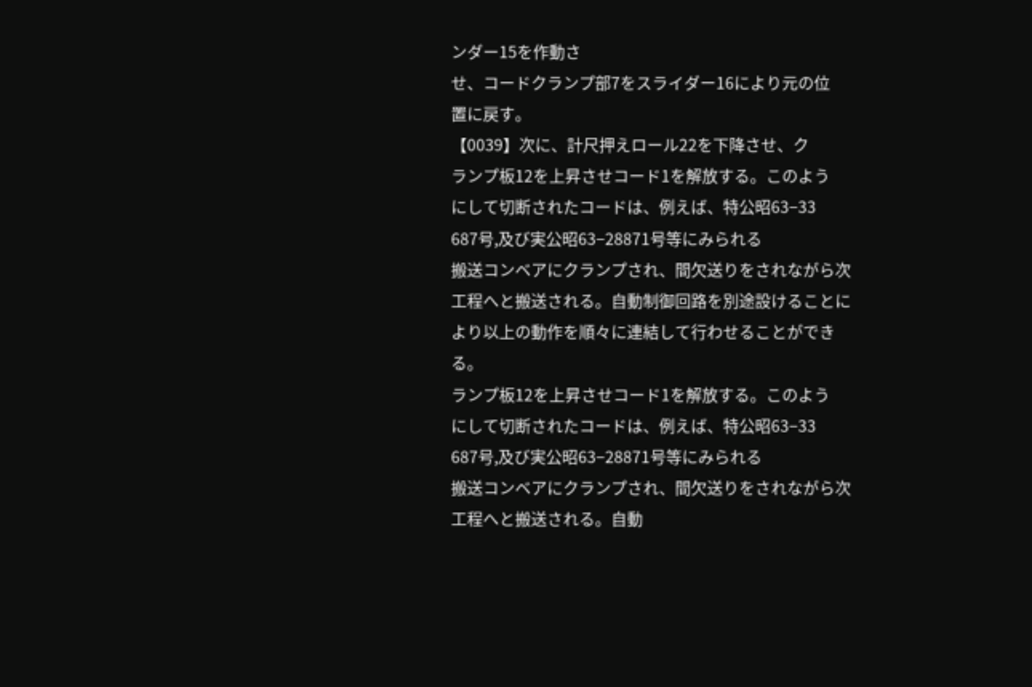ンダー15を作動さ
せ、コードクランプ部7をスライダー16により元の位
置に戻す。
【0039】次に、計尺押えロール22を下降させ、ク
ランプ板12を上昇させコード1を解放する。このよう
にして切断されたコードは、例えば、特公昭63−33
687号,及び実公昭63−28871号等にみられる
搬送コンベアにクランプされ、間欠送りをされながら次
工程へと搬送される。自動制御回路を別途設けることに
より以上の動作を順々に連結して行わせることができ
る。
ランプ板12を上昇させコード1を解放する。このよう
にして切断されたコードは、例えば、特公昭63−33
687号,及び実公昭63−28871号等にみられる
搬送コンベアにクランプされ、間欠送りをされながら次
工程へと搬送される。自動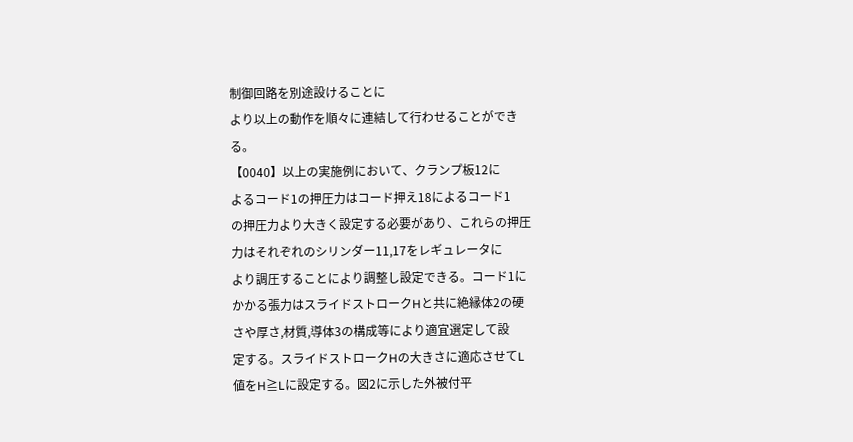制御回路を別途設けることに
より以上の動作を順々に連結して行わせることができ
る。
【0040】以上の実施例において、クランプ板12に
よるコード1の押圧力はコード押え18によるコード1
の押圧力より大きく設定する必要があり、これらの押圧
力はそれぞれのシリンダー11,17をレギュレータに
より調圧することにより調整し設定できる。コード1に
かかる張力はスライドストロークHと共に絶縁体2の硬
さや厚さ,材質,導体3の構成等により適宜選定して設
定する。スライドストロークHの大きさに適応させてL
値をH≧Lに設定する。図2に示した外被付平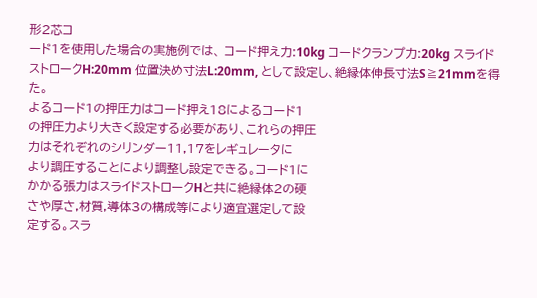形2芯コ
ード1を使用した場合の実施例では、 コード押え力:10kg コードクランプ力:20kg スライドストロークH:20mm 位置決め寸法L:20mm, として設定し、絶縁体伸長寸法S≧21mmを得た。
よるコード1の押圧力はコード押え18によるコード1
の押圧力より大きく設定する必要があり、これらの押圧
力はそれぞれのシリンダー11,17をレギュレータに
より調圧することにより調整し設定できる。コード1に
かかる張力はスライドストロークHと共に絶縁体2の硬
さや厚さ,材質,導体3の構成等により適宜選定して設
定する。スラ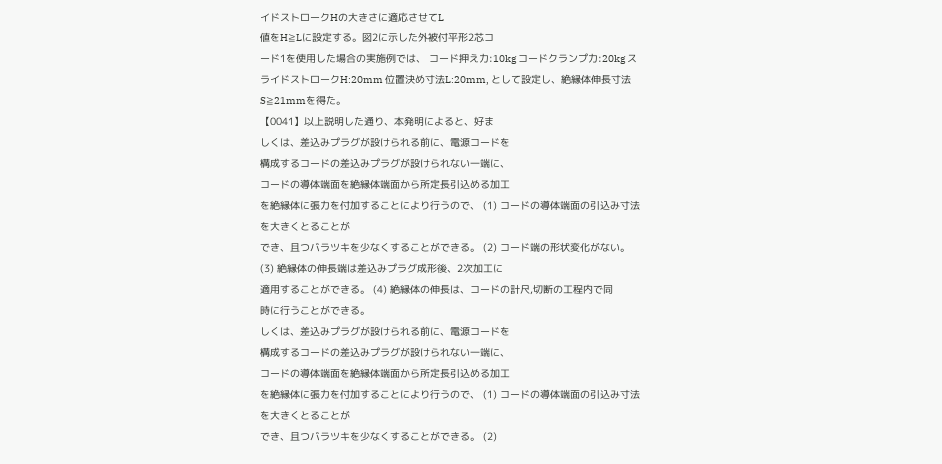イドストロークHの大きさに適応させてL
値をH≧Lに設定する。図2に示した外被付平形2芯コ
ード1を使用した場合の実施例では、 コード押え力:10kg コードクランプ力:20kg スライドストロークH:20mm 位置決め寸法L:20mm, として設定し、絶縁体伸長寸法S≧21mmを得た。
【0041】以上説明した通り、本発明によると、好ま
しくは、差込みプラグが設けられる前に、電源コードを
構成するコードの差込みプラグが設けられない一端に、
コードの導体端面を絶縁体端面から所定長引込める加工
を絶縁体に張力を付加することにより行うので、 (1) コードの導体端面の引込み寸法を大きくとることが
でき、且つバラツキを少なくすることができる。 (2) コード端の形状変化がない。 (3) 絶縁体の伸長端は差込みプラグ成形後、2次加工に
適用することができる。 (4) 絶縁体の伸長は、コードの計尺,切断の工程内で同
時に行うことができる。
しくは、差込みプラグが設けられる前に、電源コードを
構成するコードの差込みプラグが設けられない一端に、
コードの導体端面を絶縁体端面から所定長引込める加工
を絶縁体に張力を付加することにより行うので、 (1) コードの導体端面の引込み寸法を大きくとることが
でき、且つバラツキを少なくすることができる。 (2)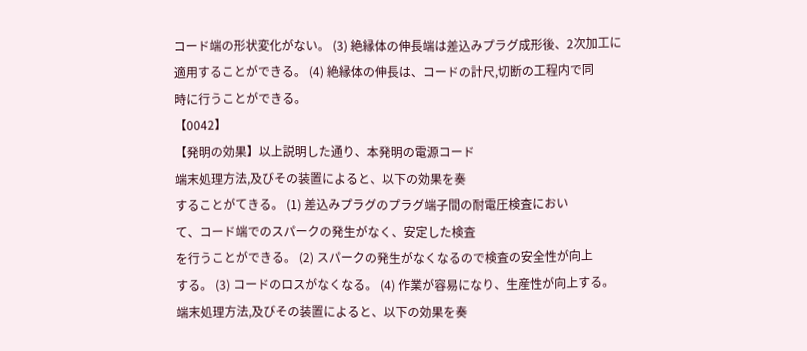コード端の形状変化がない。 (3) 絶縁体の伸長端は差込みプラグ成形後、2次加工に
適用することができる。 (4) 絶縁体の伸長は、コードの計尺,切断の工程内で同
時に行うことができる。
【0042】
【発明の効果】以上説明した通り、本発明の電源コード
端末処理方法,及びその装置によると、以下の効果を奏
することがてきる。 (1) 差込みプラグのプラグ端子間の耐電圧検査におい
て、コード端でのスパークの発生がなく、安定した検査
を行うことができる。 (2) スパークの発生がなくなるので検査の安全性が向上
する。 (3) コードのロスがなくなる。 (4) 作業が容易になり、生産性が向上する。
端末処理方法,及びその装置によると、以下の効果を奏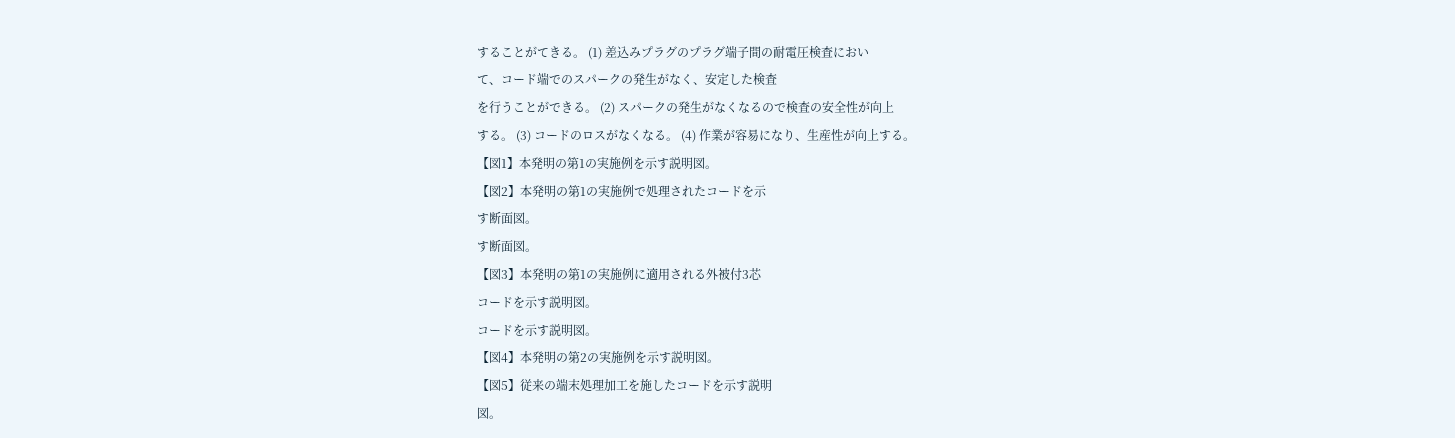することがてきる。 (1) 差込みプラグのプラグ端子間の耐電圧検査におい
て、コード端でのスパークの発生がなく、安定した検査
を行うことができる。 (2) スパークの発生がなくなるので検査の安全性が向上
する。 (3) コードのロスがなくなる。 (4) 作業が容易になり、生産性が向上する。
【図1】本発明の第1の実施例を示す説明図。
【図2】本発明の第1の実施例で処理されたコードを示
す断面図。
す断面図。
【図3】本発明の第1の実施例に適用される外被付3芯
コードを示す説明図。
コードを示す説明図。
【図4】本発明の第2の実施例を示す説明図。
【図5】従来の端末処理加工を施したコードを示す説明
図。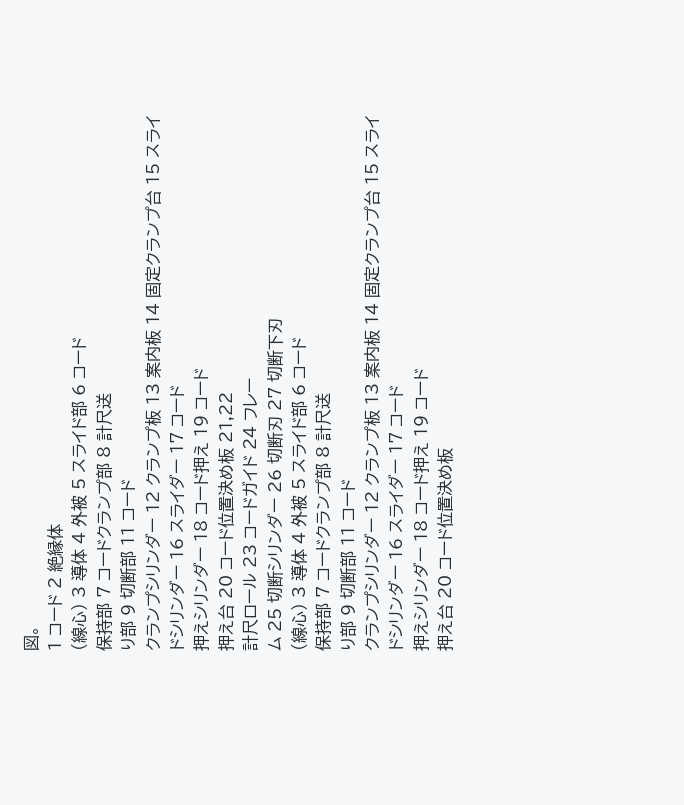図。
1 コード 2 絶縁体
(線心) 3 導体 4 外被 5 スライド部 6 コード
保持部 7 コードクランプ部 8 計尺送
り部 9 切断部 11 コード
クランプシリンダー 12 クランプ板 13 案内板 14 固定クランプ台 15 スライ
ドシリンダー 16 スライダー 17 コード
押えシリンダー 18 コード押え 19 コード
押え台 20 コード位置決め板 21,22
計尺ロール 23 コードガイド 24 フレー
ム 25 切断シリンダー 26 切断刃 27 切断下刃
(線心) 3 導体 4 外被 5 スライド部 6 コード
保持部 7 コードクランプ部 8 計尺送
り部 9 切断部 11 コード
クランプシリンダー 12 クランプ板 13 案内板 14 固定クランプ台 15 スライ
ドシリンダー 16 スライダー 17 コード
押えシリンダー 18 コード押え 19 コード
押え台 20 コード位置決め板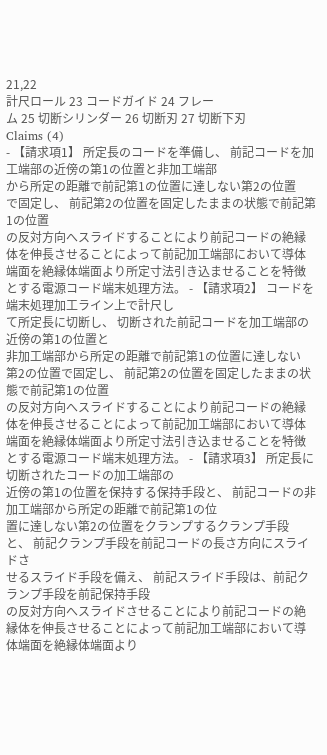21,22
計尺ロール 23 コードガイド 24 フレー
ム 25 切断シリンダー 26 切断刃 27 切断下刃
Claims (4)
- 【請求項1】 所定長のコードを準備し、 前記コードを加工端部の近傍の第1の位置と非加工端部
から所定の距離で前記第1の位置に達しない第2の位置
で固定し、 前記第2の位置を固定したままの状態で前記第1の位置
の反対方向へスライドすることにより前記コードの絶縁
体を伸長させることによって前記加工端部において導体
端面を絶縁体端面より所定寸法引き込ませることを特徴
とする電源コード端末処理方法。 - 【請求項2】 コードを端末処理加工ライン上で計尺し
て所定長に切断し、 切断された前記コードを加工端部の近傍の第1の位置と
非加工端部から所定の距離で前記第1の位置に達しない
第2の位置で固定し、 前記第2の位置を固定したままの状態で前記第1の位置
の反対方向へスライドすることにより前記コードの絶縁
体を伸長させることによって前記加工端部において導体
端面を絶縁体端面より所定寸法引き込ませることを特徴
とする電源コード端末処理方法。 - 【請求項3】 所定長に切断されたコードの加工端部の
近傍の第1の位置を保持する保持手段と、 前記コードの非加工端部から所定の距離で前記第1の位
置に達しない第2の位置をクランプするクランプ手段
と、 前記クランプ手段を前記コードの長さ方向にスライドさ
せるスライド手段を備え、 前記スライド手段は、前記クランプ手段を前記保持手段
の反対方向へスライドさせることにより前記コードの絶
縁体を伸長させることによって前記加工端部において導
体端面を絶縁体端面より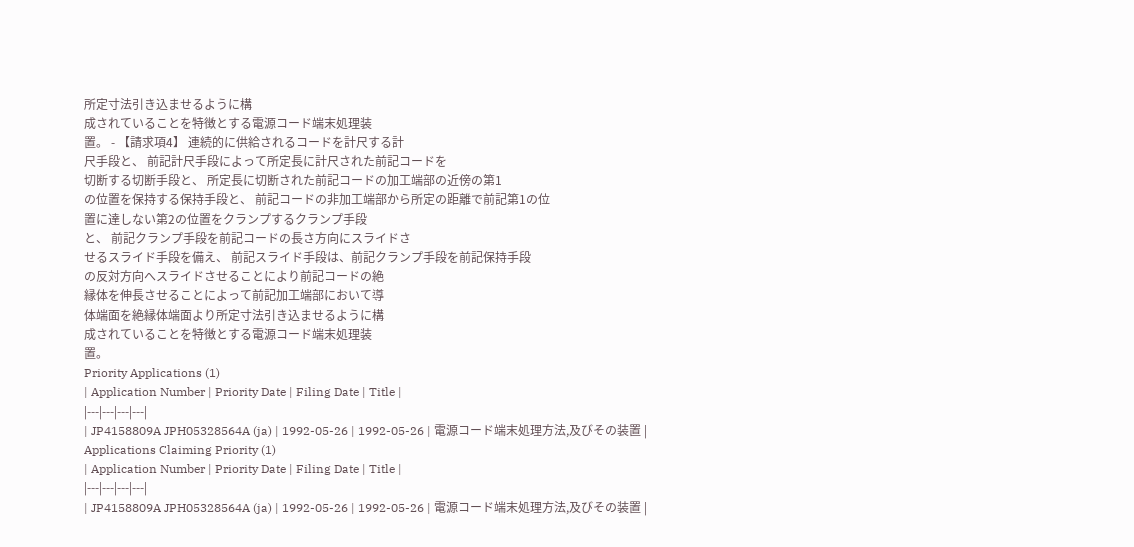所定寸法引き込ませるように構
成されていることを特徴とする電源コード端末処理装
置。 - 【請求項4】 連続的に供給されるコードを計尺する計
尺手段と、 前記計尺手段によって所定長に計尺された前記コードを
切断する切断手段と、 所定長に切断された前記コードの加工端部の近傍の第1
の位置を保持する保持手段と、 前記コードの非加工端部から所定の距離で前記第1の位
置に達しない第2の位置をクランプするクランプ手段
と、 前記クランプ手段を前記コードの長さ方向にスライドさ
せるスライド手段を備え、 前記スライド手段は、前記クランプ手段を前記保持手段
の反対方向へスライドさせることにより前記コードの絶
縁体を伸長させることによって前記加工端部において導
体端面を絶縁体端面より所定寸法引き込ませるように構
成されていることを特徴とする電源コード端末処理装
置。
Priority Applications (1)
| Application Number | Priority Date | Filing Date | Title |
|---|---|---|---|
| JP4158809A JPH05328564A (ja) | 1992-05-26 | 1992-05-26 | 電源コード端末処理方法,及びその装置 |
Applications Claiming Priority (1)
| Application Number | Priority Date | Filing Date | Title |
|---|---|---|---|
| JP4158809A JPH05328564A (ja) | 1992-05-26 | 1992-05-26 | 電源コード端末処理方法,及びその装置 |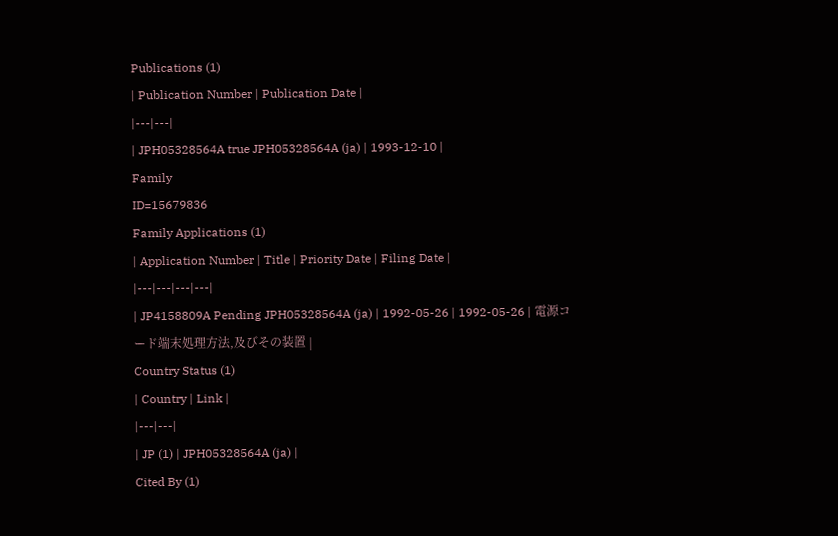Publications (1)
| Publication Number | Publication Date |
|---|---|
| JPH05328564A true JPH05328564A (ja) | 1993-12-10 |
Family
ID=15679836
Family Applications (1)
| Application Number | Title | Priority Date | Filing Date |
|---|---|---|---|
| JP4158809A Pending JPH05328564A (ja) | 1992-05-26 | 1992-05-26 | 電源コード端末処理方法,及びその装置 |
Country Status (1)
| Country | Link |
|---|---|
| JP (1) | JPH05328564A (ja) |
Cited By (1)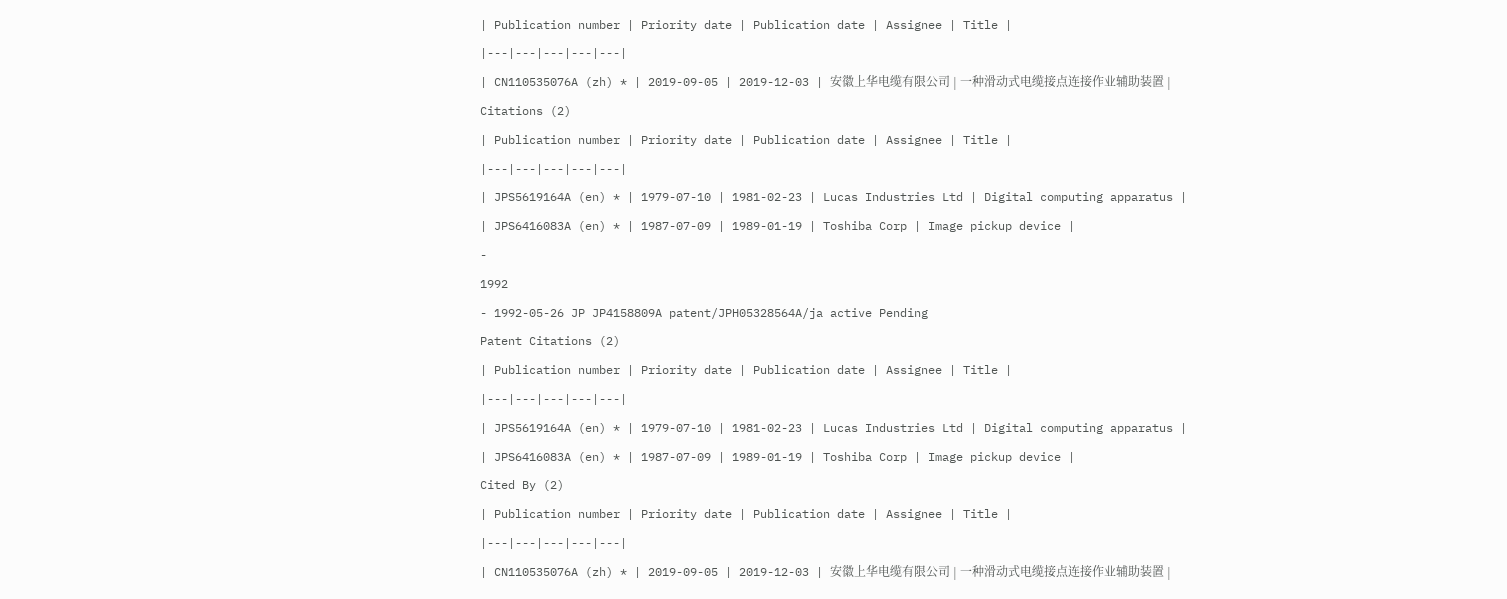| Publication number | Priority date | Publication date | Assignee | Title |
|---|---|---|---|---|
| CN110535076A (zh) * | 2019-09-05 | 2019-12-03 | 安徽上华电缆有限公司 | 一种滑动式电缆接点连接作业辅助装置 |
Citations (2)
| Publication number | Priority date | Publication date | Assignee | Title |
|---|---|---|---|---|
| JPS5619164A (en) * | 1979-07-10 | 1981-02-23 | Lucas Industries Ltd | Digital computing apparatus |
| JPS6416083A (en) * | 1987-07-09 | 1989-01-19 | Toshiba Corp | Image pickup device |
-
1992
- 1992-05-26 JP JP4158809A patent/JPH05328564A/ja active Pending
Patent Citations (2)
| Publication number | Priority date | Publication date | Assignee | Title |
|---|---|---|---|---|
| JPS5619164A (en) * | 1979-07-10 | 1981-02-23 | Lucas Industries Ltd | Digital computing apparatus |
| JPS6416083A (en) * | 1987-07-09 | 1989-01-19 | Toshiba Corp | Image pickup device |
Cited By (2)
| Publication number | Priority date | Publication date | Assignee | Title |
|---|---|---|---|---|
| CN110535076A (zh) * | 2019-09-05 | 2019-12-03 | 安徽上华电缆有限公司 | 一种滑动式电缆接点连接作业辅助装置 |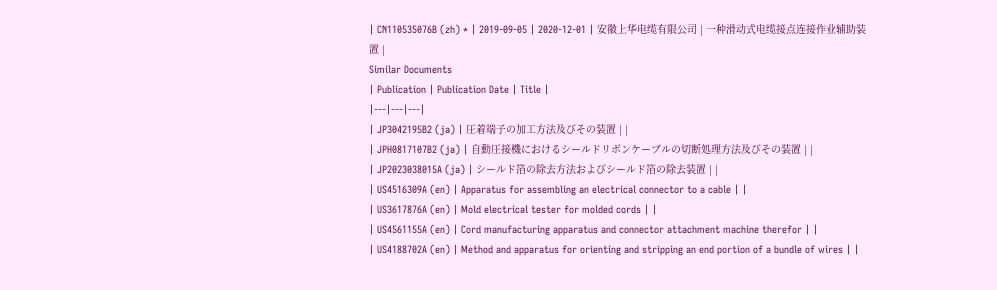| CN110535076B (zh) * | 2019-09-05 | 2020-12-01 | 安徽上华电缆有限公司 | 一种滑动式电缆接点连接作业辅助装置 |
Similar Documents
| Publication | Publication Date | Title |
|---|---|---|
| JP3042195B2 (ja) | 圧着端子の加工方法及びその装置 | |
| JPH0817107B2 (ja) | 自動圧接機におけるシールドリボンケーブルの切断処理方法及びその装置 | |
| JP2023038015A (ja) | シールド箔の除去方法およびシールド箔の除去装置 | |
| US4516309A (en) | Apparatus for assembling an electrical connector to a cable | |
| US3617876A (en) | Mold electrical tester for molded cords | |
| US4561155A (en) | Cord manufacturing apparatus and connector attachment machine therefor | |
| US4188702A (en) | Method and apparatus for orienting and stripping an end portion of a bundle of wires | |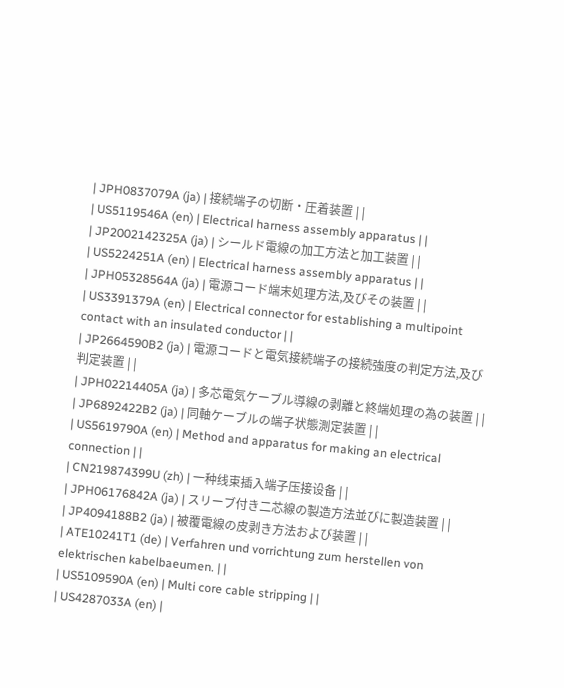| JPH0837079A (ja) | 接続端子の切断・圧着装置 | |
| US5119546A (en) | Electrical harness assembly apparatus | |
| JP2002142325A (ja) | シールド電線の加工方法と加工装置 | |
| US5224251A (en) | Electrical harness assembly apparatus | |
| JPH05328564A (ja) | 電源コード端末処理方法,及びその装置 | |
| US3391379A (en) | Electrical connector for establishing a multipoint contact with an insulated conductor | |
| JP2664590B2 (ja) | 電源コードと電気接続端子の接続強度の判定方法,及び判定装置 | |
| JPH02214405A (ja) | 多芯電気ケーブル導線の剥離と終端処理の為の装置 | |
| JP6892422B2 (ja) | 同軸ケーブルの端子状態測定装置 | |
| US5619790A (en) | Method and apparatus for making an electrical connection | |
| CN219874399U (zh) | 一种线束插入端子压接设备 | |
| JPH06176842A (ja) | スリーブ付き二芯線の製造方法並びに製造装置 | |
| JP4094188B2 (ja) | 被覆電線の皮剥き方法および装置 | |
| ATE10241T1 (de) | Verfahren und vorrichtung zum herstellen von elektrischen kabelbaeumen. | |
| US5109590A (en) | Multi core cable stripping | |
| US4287033A (en) |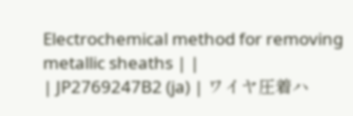Electrochemical method for removing metallic sheaths | |
| JP2769247B2 (ja) | ワイヤ圧着ハ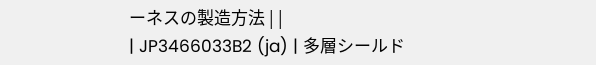ーネスの製造方法 | |
| JP3466033B2 (ja) | 多層シールド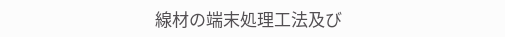線材の端末処理工法及び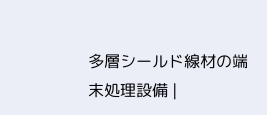多層シールド線材の端末処理設備 |